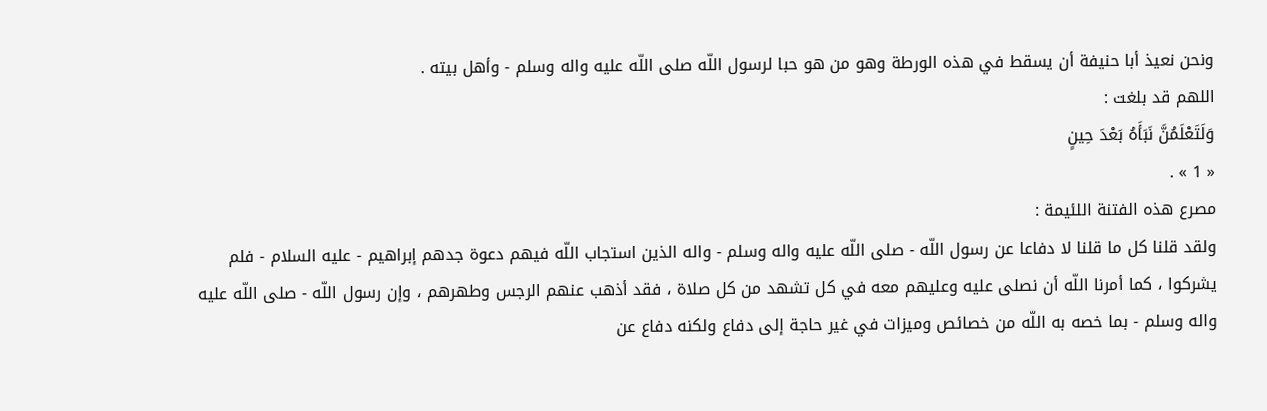ونحن نعيذ أبا حنيفة أن يسقط في هذه الورطة وهو من هو حبا لرسول اللّه صلى اللّه عليه واله وسلم - وأهل بيته .
اللهم قد بلغت :
وَلَتَعْلَمُنَّ نَبَأَهُ بَعْدَ حِينٍ
« 1 » .
مصرع هذه الفتنة اللئيمة :
ولقد قلنا كل ما قلنا لا دفاعا عن رسول اللّه - صلى اللّه عليه واله وسلم - واله الذين استجاب اللّه فيهم دعوة جدهم إبراهيم - عليه السلام - فلم يشركوا ، كما أمرنا اللّه أن نصلى عليه وعليهم معه في كل تشهد من كل صلاة ، فقد أذهب عنهم الرجس وطهرهم ، وإن رسول اللّه - صلى اللّه عليه واله وسلم - بما خصه به اللّه من خصائص وميزات في غير حاجة إلى دفاع ولكنه دفاع عن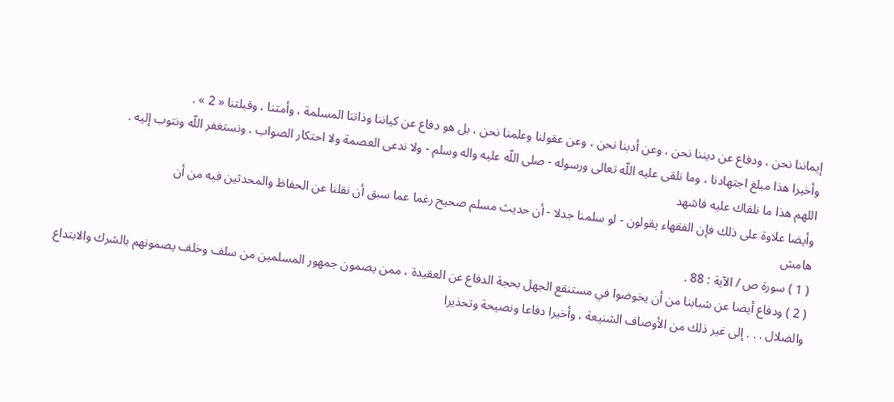إيماننا نحن ، ودفاع عن ديننا نحن ، وعن أدبنا نحن ، وعن عقولنا وعلمنا نحن ، بل هو دفاع عن كياننا وذاتنا المسلمة ، وأمتنا ، وقبلتنا « 2 » .
وأخيرا هذا مبلغ اجتهادنا ، وما نلقى عليه اللّه تعالى ورسوله - صلى اللّه عليه واله وسلم - ولا ندعى العصمة ولا احتكار الصواب ، ونستغفر اللّه ونتوب إليه .
اللهم هذا ما نلقاك عليه فاشهد
وأيضا علاوة على ذلك فإن الفقهاء يقولون - لو سلمنا جدلا - أن حديث مسلم صحيح رغما عما سبق أن نقلنا عن الحفاظ والمحدثين فيه من أن
هامش
( 1 ) سورة ص / الآية : 88 .
( 2 ) ودفاع أيضا عن شبابنا من أن يخوضوا في مستنقع الجهل بحجة الدفاع عن العقيدة ، ممن يصمون جمهور المسلمين من سلف وخلف يصمونهم بالشرك والابتداع والضلال . . . إلى غير ذلك من الأوصاف الشنيعة ، وأخيرا دفاعا ونصيحة وتحذيرا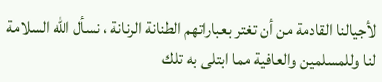لأجيالنا القادمة من أن تغتر بعباراتهم الطنانة الرنانة ، نسأل اللّه السلامة لنا وللمسلمين والعافية مما ابتلى به تلك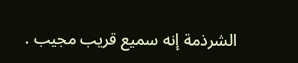الشرذمة إنه سميع قريب مجيب .